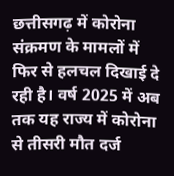छत्तीसगढ़ में कोरोना संक्रमण के मामलों में फिर से हलचल दिखाई दे रही है। वर्ष 2025 में अब तक यह राज्य में कोरोना से तीसरी मौत दर्ज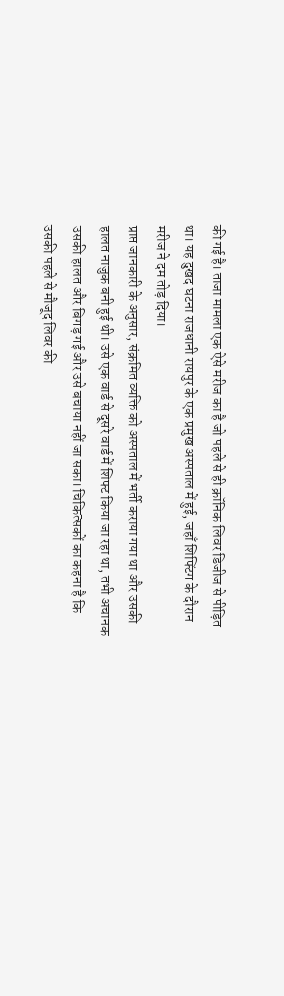की गई है। ताजा मामला एक ऐसे मरीज का है जो पहले से ही क्रॉनिक लिवर डिजीज से पीड़ित था। यह दुखद घटना राजधानी रायपुर के एक प्रमुख अस्पताल में हुई, जहाँ शिफ्टिंग के दौरान मरीज ने दम तोड़ दिया।
प्राप्त जानकारी के अनुसार, संक्रमित व्यक्ति को अस्पताल में भर्ती कराया गया था और उसकी हालत नाजुक बनी हुई थी। उसे एक वार्ड से दूसरे वार्ड में शिफ्ट किया जा रहा था, तभी अचानक उसकी हालत और बिगड़ गई और उसे बचाया नहीं जा सका। चिकित्सकों का कहना है कि उसकी पहले से मौजूद लिवर की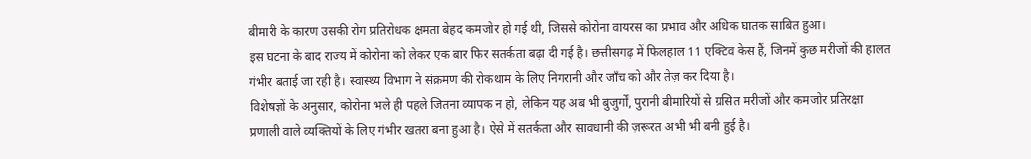बीमारी के कारण उसकी रोग प्रतिरोधक क्षमता बेहद कमजोर हो गई थी, जिससे कोरोना वायरस का प्रभाव और अधिक घातक साबित हुआ।
इस घटना के बाद राज्य में कोरोना को लेकर एक बार फिर सतर्कता बढ़ा दी गई है। छत्तीसगढ़ में फिलहाल 11 एक्टिव केस हैं, जिनमें कुछ मरीजों की हालत गंभीर बताई जा रही है। स्वास्थ्य विभाग ने संक्रमण की रोकथाम के लिए निगरानी और जाँच को और तेज़ कर दिया है।
विशेषज्ञों के अनुसार, कोरोना भले ही पहले जितना व्यापक न हो, लेकिन यह अब भी बुजुर्गों, पुरानी बीमारियों से ग्रसित मरीजों और कमजोर प्रतिरक्षा प्रणाली वाले व्यक्तियों के लिए गंभीर खतरा बना हुआ है। ऐसे में सतर्कता और सावधानी की ज़रूरत अभी भी बनी हुई है।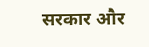सरकार और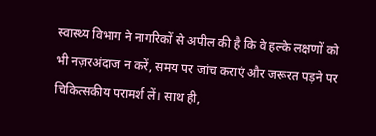स्वास्थ्य विभाग ने नागरिकों से अपील की है कि वे हल्के लक्षणों को भी नज़रअंदाज न करें, समय पर जांच कराएं और जरूरत पड़ने पर चिकित्सकीय परामर्श लें। साथ ही,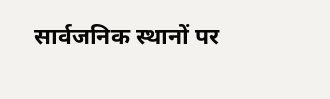सार्वजनिक स्थानों पर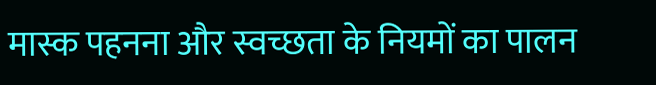मास्क पहनना और स्वच्छता के नियमों का पालन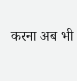करना अब भी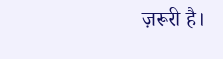ज़रूरी है।